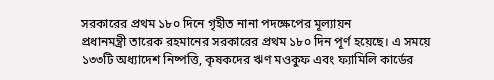সরকারের প্রথম ১৮০ দিনে গৃহীত নানা পদক্ষেপের মূল্যায়ন
প্রধানমন্ত্রী তারেক রহমানের সরকারের প্রথম ১৮০ দিন পূর্ণ হয়েছে। এ সময়ে ১৩৩টি অধ্যাদেশ নিষ্পত্তি, কৃষকদের ঋণ মওকুফ এবং ফ্যামিলি কার্ডের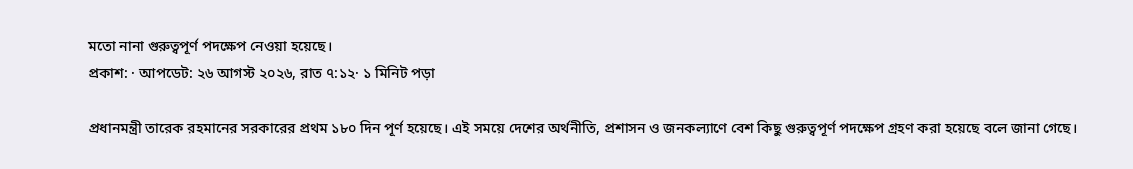মতো নানা গুরুত্বপূর্ণ পদক্ষেপ নেওয়া হয়েছে।
প্রকাশ: · আপডেট: ২৬ আগস্ট ২০২৬, রাত ৭:১২· ১ মিনিট পড়া

প্রধানমন্ত্রী তারেক রহমানের সরকারের প্রথম ১৮০ দিন পূর্ণ হয়েছে। এই সময়ে দেশের অর্থনীতি, প্রশাসন ও জনকল্যাণে বেশ কিছু গুরুত্বপূর্ণ পদক্ষেপ গ্রহণ করা হয়েছে বলে জানা গেছে।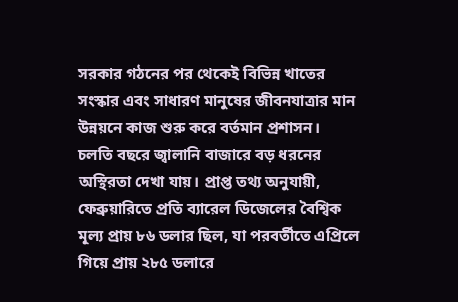সরকার গঠনের পর থেকেই বিভিন্ন খাতের সংস্কার এবং সাধারণ মানুষের জীবনযাত্রার মান উন্নয়নে কাজ শুরু করে বর্তমান প্রশাসন।
চলতি বছরে জ্বালানি বাজারে বড় ধরনের অস্থিরতা দেখা যায়। প্রাপ্ত তথ্য অনুযায়ী, ফেব্রুয়ারিতে প্রতি ব্যারেল ডিজেলের বৈশ্বিক মূল্য প্রায় ৮৬ ডলার ছিল, যা পরবর্তীতে এপ্রিলে গিয়ে প্রায় ২৮৫ ডলারে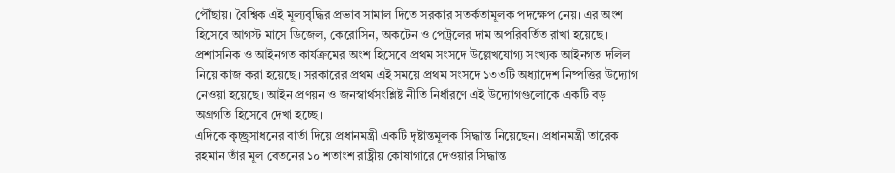পৌঁছায়। বৈশ্বিক এই মূল্যবৃদ্ধির প্রভাব সামাল দিতে সরকার সতর্কতামূলক পদক্ষেপ নেয়। এর অংশ হিসেবে আগস্ট মাসে ডিজেল, কেরোসিন, অকটেন ও পেট্রলের দাম অপরিবর্তিত রাখা হয়েছে।
প্রশাসনিক ও আইনগত কার্যক্রমের অংশ হিসেবে প্রথম সংসদে উল্লেখযোগ্য সংখ্যক আইনগত দলিল নিয়ে কাজ করা হয়েছে। সরকারের প্রথম এই সময়ে প্রথম সংসদে ১৩৩টি অধ্যাদেশ নিষ্পত্তির উদ্যোগ নেওয়া হয়েছে। আইন প্রণয়ন ও জনস্বার্থসংশ্লিষ্ট নীতি নির্ধারণে এই উদ্যোগগুলোকে একটি বড় অগ্রগতি হিসেবে দেখা হচ্ছে।
এদিকে কৃচ্ছ্রসাধনের বার্তা দিয়ে প্রধানমন্ত্রী একটি দৃষ্টান্তমূলক সিদ্ধান্ত নিয়েছেন। প্রধানমন্ত্রী তারেক রহমান তাঁর মূল বেতনের ১০ শতাংশ রাষ্ট্রীয় কোষাগারে দেওয়ার সিদ্ধান্ত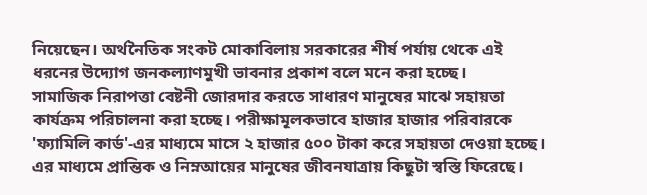নিয়েছেন। অর্থনৈতিক সংকট মোকাবিলায় সরকারের শীর্ষ পর্যায় থেকে এই ধরনের উদ্যোগ জনকল্যাণমুখী ভাবনার প্রকাশ বলে মনে করা হচ্ছে।
সামাজিক নিরাপত্তা বেষ্টনী জোরদার করতে সাধারণ মানুষের মাঝে সহায়তা কার্যক্রম পরিচালনা করা হচ্ছে। পরীক্ষামূলকভাবে হাজার হাজার পরিবারকে 'ফ্যামিলি কার্ড'-এর মাধ্যমে মাসে ২ হাজার ৫০০ টাকা করে সহায়তা দেওয়া হচ্ছে। এর মাধ্যমে প্রান্তিক ও নিম্নআয়ের মানুষের জীবনযাত্রায় কিছুটা স্বস্তি ফিরেছে।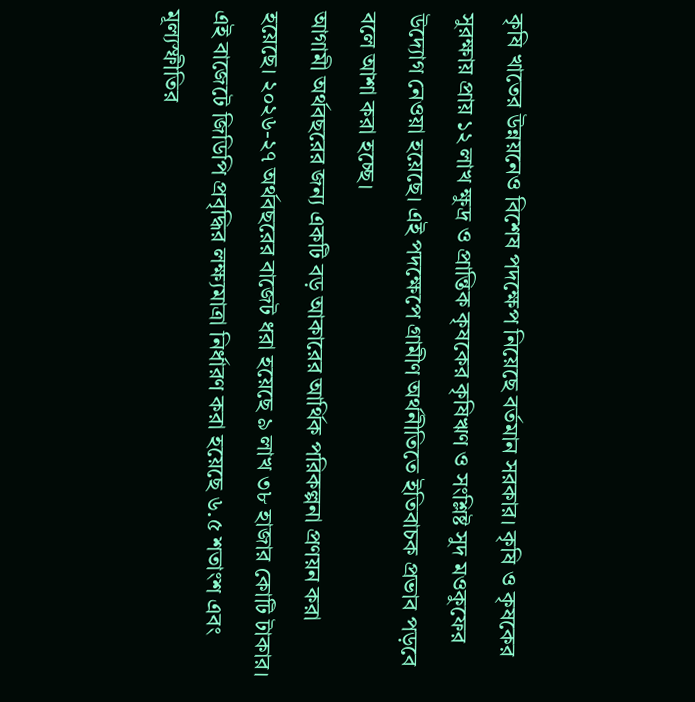কৃষি খাতের উন্নয়নেও বিশেষ পদক্ষেপ নিয়েছে বর্তমান সরকার। কৃষি ও কৃষকের সুরক্ষায় প্রায় ১২ লাখ ক্ষুদ্র ও প্রান্তিক কৃষকের কৃষিঋণ ও সংশ্লিষ্ট সুদ মওকুফের উদ্যোগ নেওয়া হয়েছে। এই পদক্ষেপে গ্রামীণ অর্থনীতিতে ইতিবাচক প্রভাব পড়বে বলে আশা করা হচ্ছে।
আগামী অর্থবছরের জন্য একটি বড় আকারের আর্থিক পরিকল্পনা প্রণয়ন করা হয়েছে। ২০২৬-২৭ অর্থবছরের বাজেট ধরা হয়েছে ৯ লাখ ৩৮ হাজার কোটি টাকার। এই বাজেটে জিডিপি প্রবৃদ্ধির লক্ষ্যমাত্রা নির্ধারণ করা হয়েছে ৬.৫ শতাংশ এবং মূল্যস্ফীতির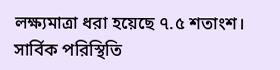লক্ষ্যমাত্রা ধরা হয়েছে ৭.৫ শতাংশ। সার্বিক পরিস্থিতি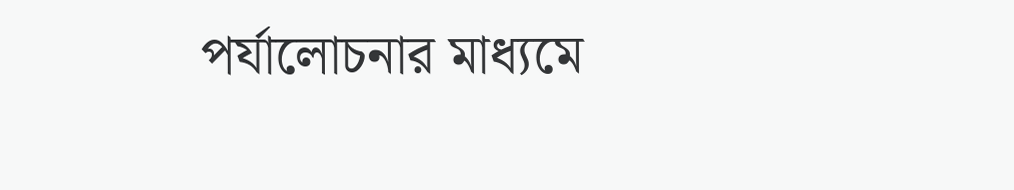পর্যালোচনার মাধ্যমে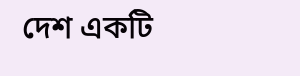দেশ একটি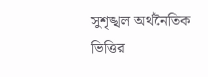সুশৃঙ্খল অর্থনৈতিক ভিত্তির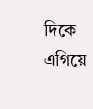দিকে এগিয়ে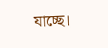যাচ্ছে।